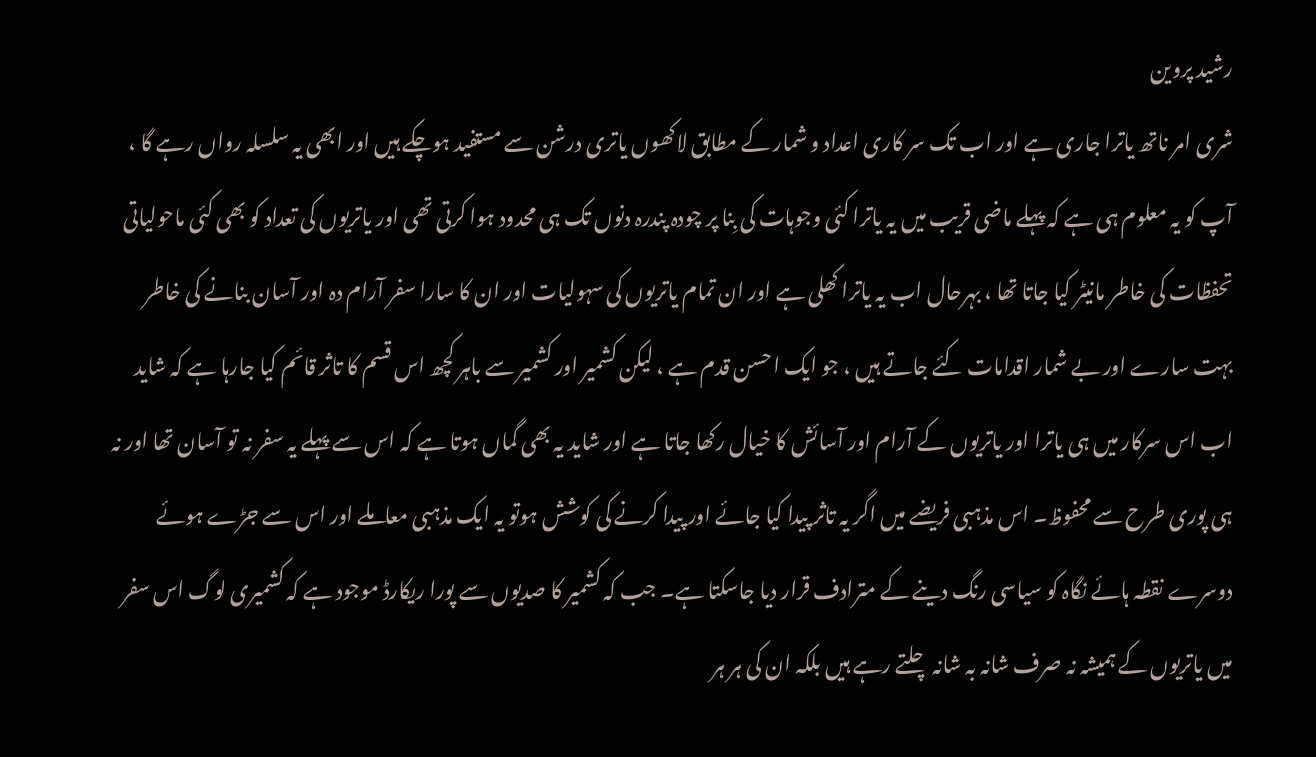رشید پروین
شری امر ناتھ یاترا جاری ہے اور اب تک سر کاری اعداد و شمار کے مطابق لاکھوں یاتری درشن سے مستفید ہوچکے ہیں اور ابھی یہ سلسلہ رواں رہے گا ، آپ کو یہ معلوم ہی ہے کہ پہلے ماضی قریب میں یہ یاترا کئی وجوہات کی بِنا پر چودہ پندرہ دنوں تک ہی محدود ہوا کرتی تھی اور یاتریوں کی تعداد کو بھی کئی ماحولیاتی تحفظات کی خاطر مانیٹر کیا جاتا تھا ، بہرحال اب یہ یاترا کھلی ہے اور ان تمام یاتریوں کی سہولیات اور ان کا سارا سفر آرام دہ اور آسان بنانے کی خاطر بہت سارے اور بے شمار اقدامات کئے جاتے ہیں ، جو ایک احسن قدم ہے ، لیکن کشمیر اور کشمیر سے باہر کچھ اس قسم کا تاثر قائم کیا جارہا ہے کہ شاید اب اس سرکار میں ہی یاترا اور یاتریوں کے آرام اور آسائش کا خیال رکھا جاتا ہے اور شاید یہ بھی گماں ہوتا ہے کہ اس سے پہلے یہ سفر نہ تو آسان تھا اور نہ ہی پوری طرح سے محفوظ۔ اس مذہبی فریضے میں اگر یہ تاثر پیدا کیا جائے اور پیدا کرنے کی کوشش ہوتو یہ ایک مذہبی معاملے اور اس سے جڑے ہوئے دوسرے نقطہ ہائے نگاہ کو سیاسی رنگ دینے کے مترادف قرار دیا جاسکتا ہے۔ جب کہ کشمیر کا صدیوں سے پورا ریکارڈ موجود ہے کہ کشمیری لوگ اس سفر میں یاتریوں کے ہمیشہ نہ صرف شانہ بہ شانہ چلتے رہے ہیں بلکہ ان کی ہر ہر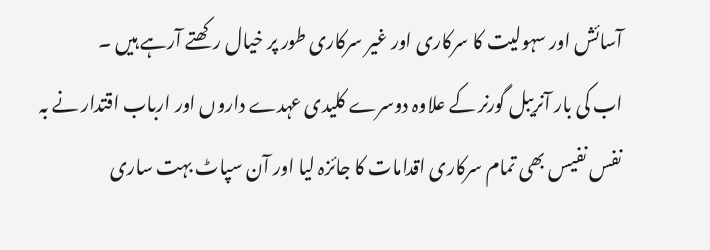آسائش اور سہولیت کا سرکاری اور غیر سرکاری طور پر خیال رکھتے آرہے ہیں ۔
اب کی بار آنریبل گورنر کے علاوہ دوسرے کلیدی عہدے داروں اور ارباب اقتدار نے بہ نفس نفیس بھی تمام سرکاری اقدامات کا جائزہ لیا اور آن سپاٹ بہت ساری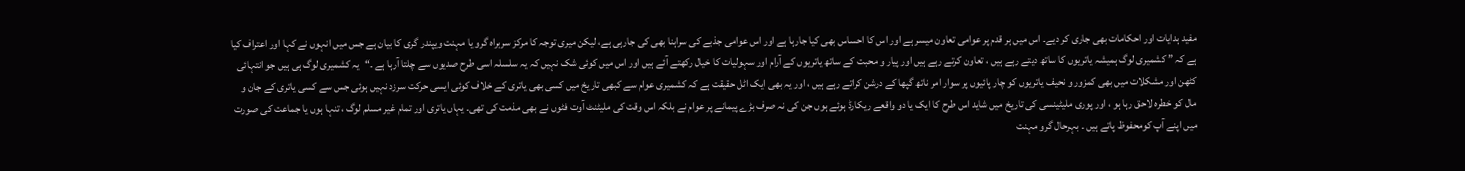مفید ہدایات اور احکامات بھی جاری کر دیے۔ اس میں ہر قدم پر عوامی تعاون میسر ہے اور اس کا احساس بھی کیا جارہا ہے اور اس عوامی جذبے کی سراہنا بھی کی جارہی ہے، لیکن میری توجہ کا مرکز سربراہ گرو یا مہنت ویپندر گری کا بیان ہے جس میں انہوں نے کہا اور اعتراف کیا ہے کہ ” کشمیری لوگ ہمیشہ یاتریوں کا ساتھ دیتے رہے ہیں ، تعاون کرتے رہے ہیں اور پیار و محبت کے ساتھ یاتریوں کے آرام اور سہولیات کا خیال رکھتے آئے ہیں اور اس میں کوئی شک نہیں کہ یہ سلسلہ اسی طرح صدیوں سے چلتا آرہا ہے ۔“یہ کشمیری لوگ ہی ہیں جو انتہائی کٹھن اور مشکلات میں بھی کمزور و نحیف یاتریوں کو چار پائیوں پر سوار امر ناتھ گپھا کے درشن کراتے رہے ہیں ، اور یہ بھی ایک اٹل حقیقت ہے کہ کشمیری عوام سے کبھی تاریخ میں کسی بھی یاتری کے خلاف کوئی ایسی حرکت سرزد نہیں ہوئی جس سے کسی یاتری کے جان و مال کو خطرہ لاحق رہا ہو ، اور پوری ملیٹینسی کی تاریخ میں شاید اس طرح کا ایک یا دو واقعے ریکارڈ ہوئے ہوں جن کی نہ صرف بڑے پیمانے پر عوام نے بلکہ اس وقت کی ملیٹنٹ آوت فٹوں نے بھی مذمت کی تھی۔ یہاں یاتری اور تمام غیر مسلم لوگ ، تنہا ہوں یا جماعت کی صورت میں اپنے آپ کومحفوظ پاتے ہیں ۔ بہرحال گرو مہنت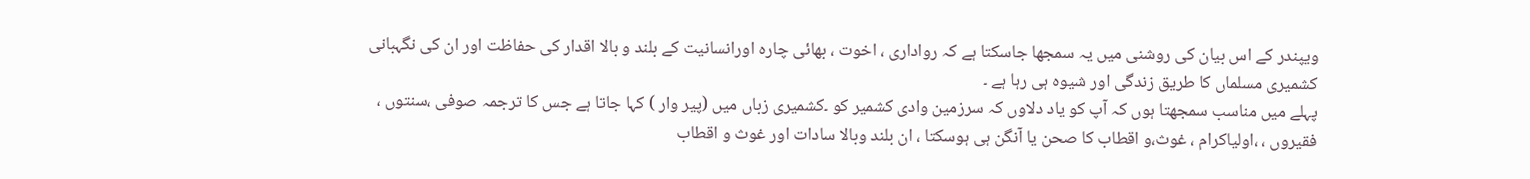ویپندر کے اس بیان کی روشنی میں یہ سمجھا جاسکتا ہے کہ رواداری ، اخوت ، بھائی چارہ اورانسانیت کے بلند و بالا اقدار کی حفاظت اور ان کی نگہبانی کشمیری مسلماں کا طریق زندگی اور شیوہ ہی رہا ہے ۔
پہلے میں مناسب سمجھتا ہوں کہ آپ کو یاد دلاوں کہ سرزمین وادی کشمیر کو ۔کشمیری زباں میں (پیر وار ) کہا جاتا ہے جس کا ترجمہ صوفی ،سنتوں ، فقیروں ، ،اولیاکرام ، غوث،و اقطاب کا صحن یا آنگن ہی ہوسکتا ، ان بلند وبالا سادات اور غوث و اقطاب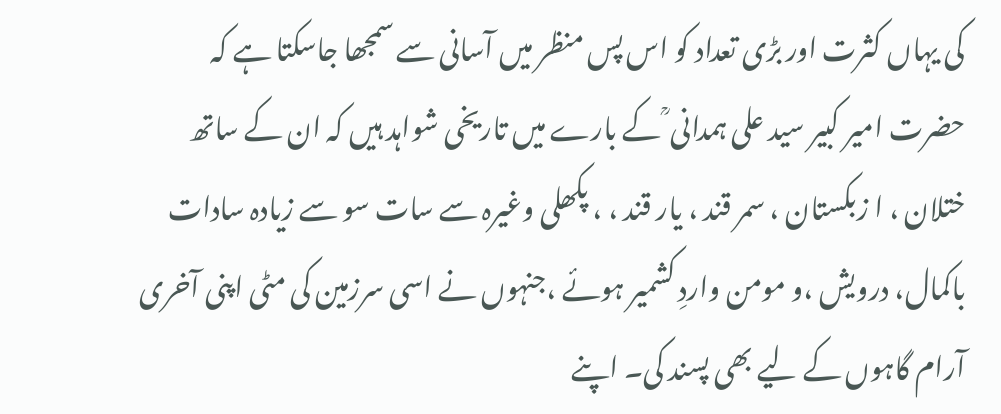کی یہاں کثرت اور بڑی تعداد کو اس پس منظر میں آسانی سے سمجھا جاسکتا ہے کہ حضرت امیر کبیر سید علی ہمدانی ؒ کے بارے میں تاریخی شواہد ہیں کہ ان کے ساتھ ختلان ، ا زبکستان ، سمر قند ، یار قند ، ، پکھلی وغیرہ سے سات سو سے زیادہ سادات باکمال، درویش ،و مومن واردِ کشمیر ہوئے ،جنہوں نے اسی سرزمین کی مٹی اپنی آخری آرام گاہوں کے لیے بھی پسند کی۔ اپنے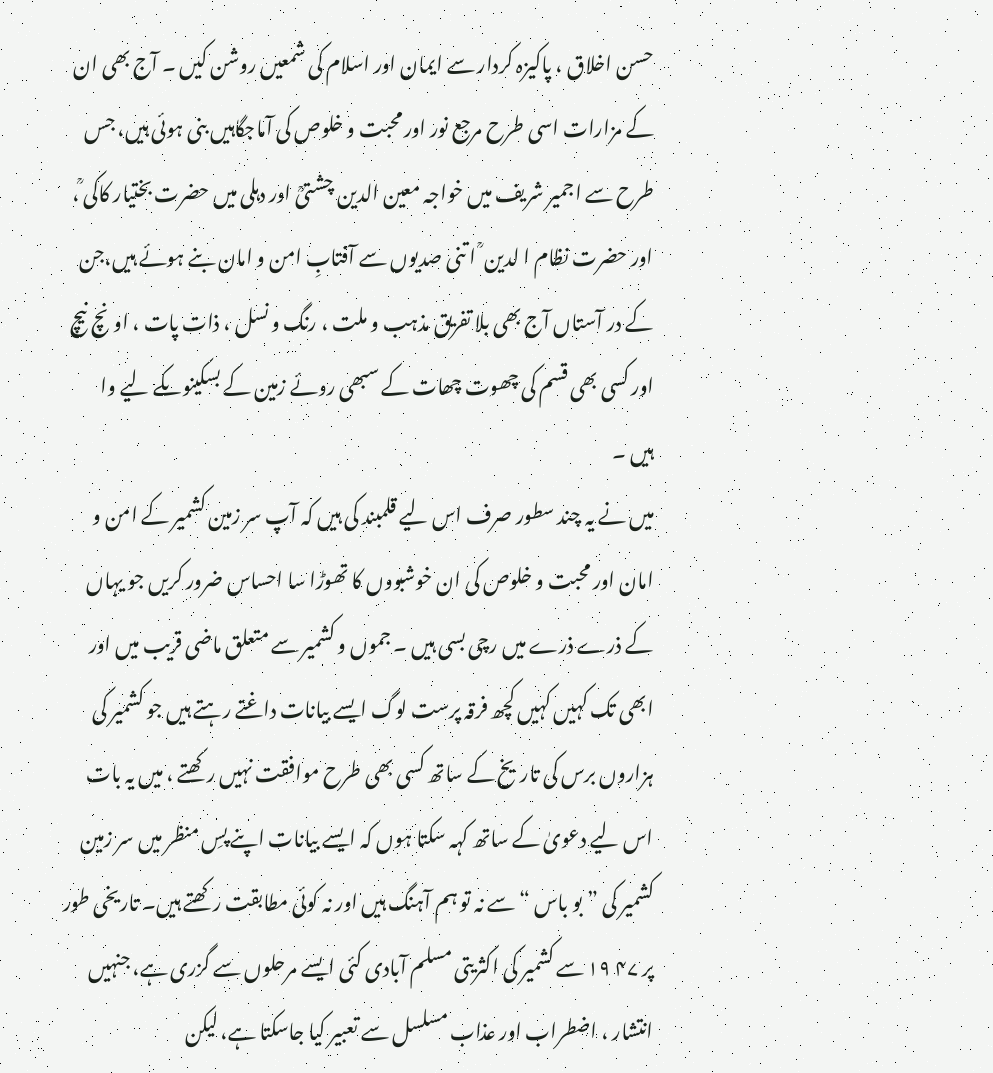حسن اخلاق ، پاکیزہ کردار سے ایمان اور اسلام کی شمعیں روشن کیں ۔ آج بھی ان کے مزارات اسی طرح مرجع نور اور محبت و خلوص کی آماجگاہیں بنی ہوئی ہیں، جس طرح سے اجمیر شریف میں خواجہ معین الدین چشتیؒ اور دہلی میں حضرت بختیار کاکی ؒ، اور حضرت نظام ا لدین ؒ ا تنی صدیوں سے آفتابِ امن و امان بنے ہوئے ہیں،جن کے در آستاں آج بھی بلا تفریق مذہب و ملت ، رنگ و نسل ، ذات پات ، اونچ نیچ اور کسی بھی قسم کی چھوت چھات کے سبھی روئے زمین کے بسکینوںکے لیے وا ہیں ۔
میں نے یہ چند سطور صرف اس لیے قلمبند کی ہیں کہ آپ سر زمین کشمیر کے امن و امان اور محبت و خلوص کی ان خوشبووں کا تھوڑا سا احساس ضرور کریں جو یہاں کے ذرے ذرے میں رچی بسی ہیں ۔ جموں و کشمیر سے متعلق ماضی قریب میں اور ابھی تک کہیں کہیں کچھ فرقہ پرست لوگ ایسے بیانات داغتے رہتے ہیں جو کشمیر کی ہزاروں برس کی تاریخ کے ساتھ کسی بھی طرح موافقت نہیں رکھتے ، میں یہ بات اس لیے دعویٰ کے ساتھ کہہ سکتا ہوں کہ ایسے بیانات اپنے پسِ منظر میں سر زمین کشمیر کی ”بو باس “ سے نہ تو ہم آہنگ ہیں اور نہ کوئی مطابقت رکھتے ہیں۔ تاریخی طور پر ۴۷ ۱۹ سے کشمیر کی اکثریتی مسلم آبادی کئی ایسے مرحلوں سے گزری ہے، جنہیں انتشار ، اضطراب اور عذاب مسلسل سے تعبیر کیا جاسکتا ہے، لیکن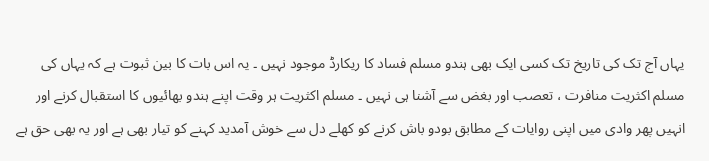یہاں آج تک کی تاریخ تک کسی ایک بھی ہندو مسلم فساد کا ریکارڈ موجود نہیں ۔ یہ اس بات کا بین ثبوت ہے کہ یہاں کی مسلم اکثریت منافرت ، تعصب اور بغض سے آشنا ہی نہیں ۔ مسلم اکثریت ہر وقت اپنے ہندو بھائیوں کا استقبال کرنے اور انہیں پھر وادی میں اپنی روایات کے مطابق بودو باش کرنے کو کھلے دل سے خوش آمدید کہنے کو تیار بھی ہے اور یہ بھی حق ہے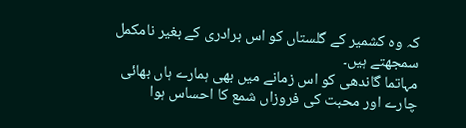کہ وہ کشمیر کے گلستاں کو اس برادری کے بغیر نامکمل سمجھتے ہیں۔
مہاتما گاندھی کو اس زمانے میں بھی ہمارے ہاں بھائی چارے اور محبت کی فروزاں شمع کا احساس ہوا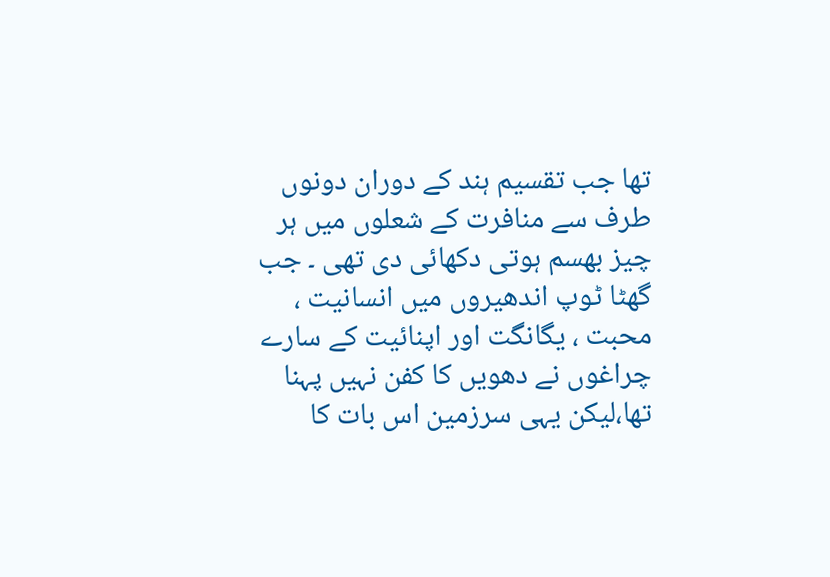تھا جب تقسیم ہند کے دوران دونوں طرف سے منافرت کے شعلوں میں ہر چیز بھسم ہوتی دکھائی دی تھی ۔ جب گھٹا ٹوپ اندھیروں میں انسانیت ، محبت ، یگانگت اور اپنائیت کے سارے چراغوں نے دھویں کا کفن نہیں پہنا تھا،لیکن یہی سرزمین اس بات کا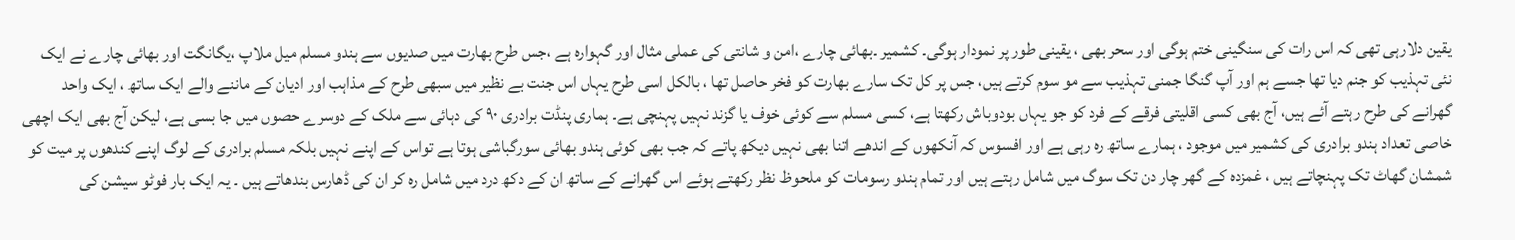یقین دلارہی تھی کہ اس رات کی سنگینی ختم ہوگی اور سحر بھی ، یقینی طور پر نمودار ہوگی۔ کشمیر ۔بھائی چارے ،امن و شانتی کی عملی مثال اور گہوارہ ہے ،جس طرح بھارت میں صدیوں سے ہندو مسلم میل ملاپ ،یگانگت اور بھائی چارے نے ایک نئی تہذیب کو جنم دیا تھا جسے ہم اور آپ گنگا جمنی تہذیب سے مو سوم کرتے ہیں، جس پر کل تک سارے بھارت کو فخر حاصل تھا ، بالکل اسی طرح یہاں اس جنت بے نظیر میں سبھی طرح کے مذاہب اور ادیان کے ماننے والے ایک ساتھ ، ایک واحد گھرانے کی طرح رہتے آئے ہیں، آج بھی کسی اقلیتی فرقے کے فرد کو جو یہاں بودوباش رکھتا ہے، کسی مسلم سے کوئی خوف یا گزند نہیں پہنچی ہے۔ ہماری پنڈت برادری ۹۰ کی دہائی سے ملک کے دوسرے حصوں میں جا بسی ہے، لیکن آج بھی ایک اچھی خاصی تعداد ہندو برادری کی کشمیر میں موجود ، ہمارے ساتھ رہ رہی ہے اور افسوس کہ آنکھوں کے اندھے اتنا بھی نہیں دیکھ پاتے کہ جب بھی کوئی ہندو بھائی سورگباشی ہوتا ہے تواس کے اپنے نہیں بلکہ مسلم برادری کے لوگ اپنے کندھوں پر میت کو شمشان گھاٹ تک پہنچاتے ہیں ، غمزدہ کے گھر چار دن تک سوگ میں شامل رہتے ہیں اور تمام ہندو رسومات کو ملحوظ نظر رکھتے ہوئے اس گھرانے کے ساتھ ان کے دکھ درد میں شامل رہ کر ان کی ڈھارس بندھاتے ہیں ۔ یہ ایک بار فوٹو سیشن کی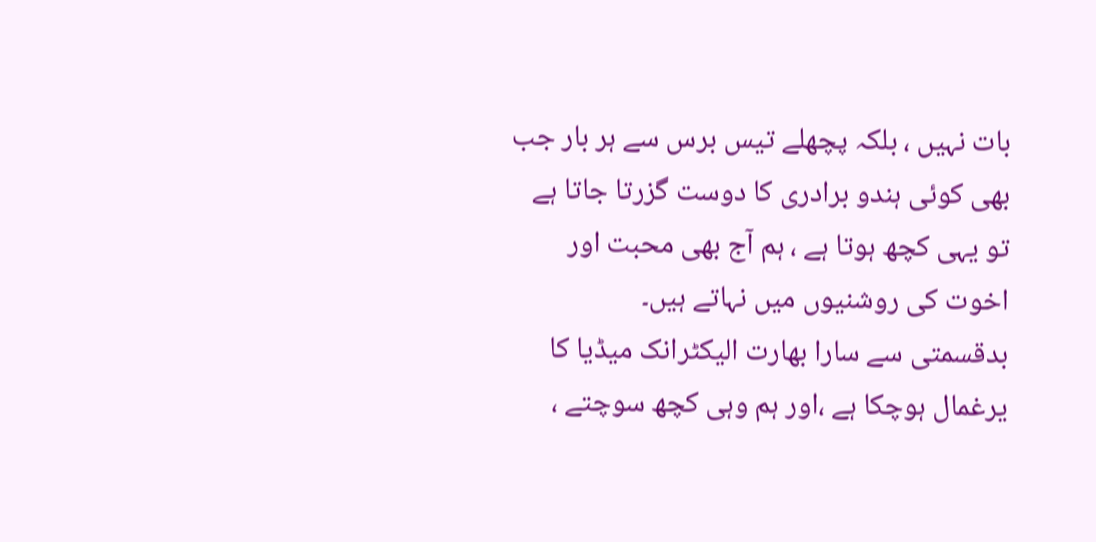بات نہیں ، بلکہ پچھلے تیس برس سے ہر بار جب بھی کوئی ہندو برادری کا دوست گزرتا جاتا ہے تو یہی کچھ ہوتا ہے ، ہم آج بھی محبت اور اخوت کی روشنیوں میں نہاتے ہیں۔
بدقسمتی سے سارا بھارت الیکٹرانک میڈیا کا یرغمال ہوچکا ہے ،اور ہم وہی کچھ سوچتے ،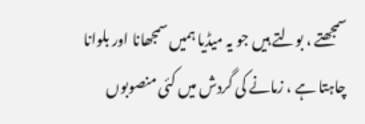سمجھتے ، بولتے ہیں جو یہ میڈیا ہمیں سمجھانا اور بلوانا چاہتا ہے ، زمانے کی گردش میں کئی منصوبوں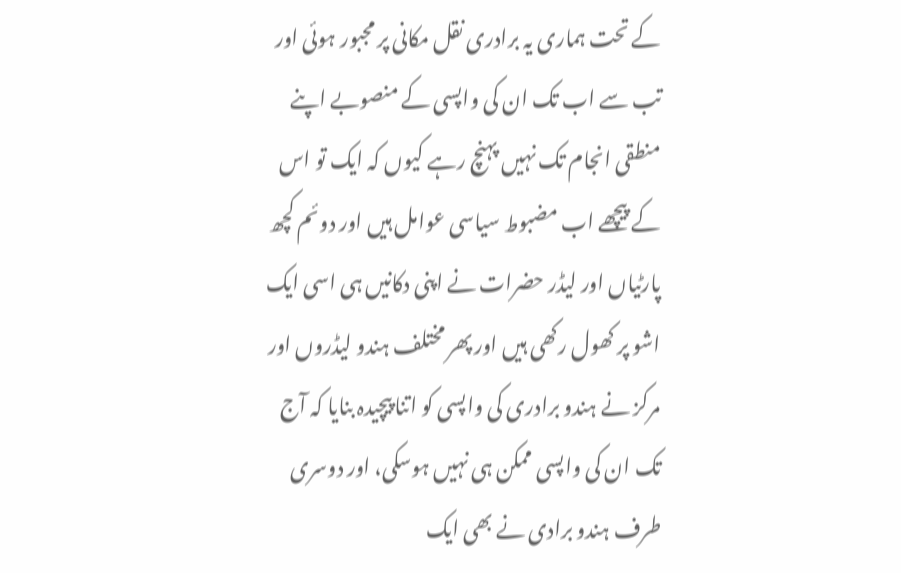کے تحت ہماری یہ برادری نقل مکانی پر مجبور ہوئی اور تب سے اب تک ان کی واپسی کے منصوبے اپنے منطقی انجام تک نہیں پہنچ رہے کیوں کہ ایک تو اس کے پیچھے اب مضبوط سیاسی عوامل ہیں اور دوئم کچھ پارٹیاں اور لیڈر حضرات نے اپنی دکانیں ہی اسی ایک اشو پر کھول رکھی ہیں اور پھر مختلف ہندو لیڈروں اور مرکز نے ہندو برادری کی واپسی کو اتنا پیچیدہ بنایا کہ آج تک ان کی واپسی ممکن ہی نہیں ہوسکی، اور دوسری طرف ہندو برادی نے بھی ایک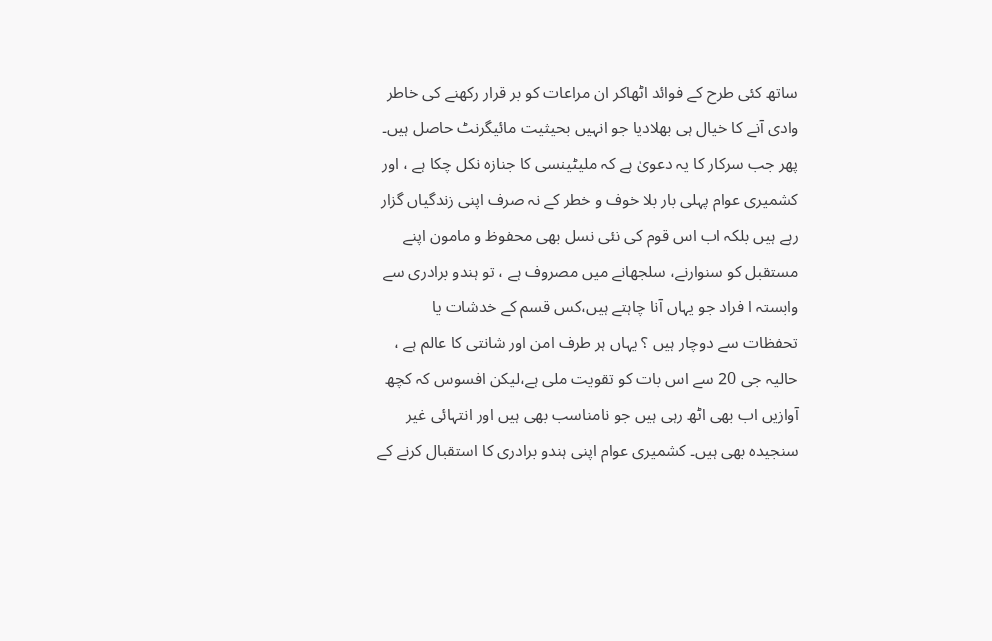ساتھ کئی طرح کے فوائد اٹھاکر ان مراعات کو بر قرار رکھنے کی خاطر وادی آنے کا خیال ہی بھلادیا جو انہیں بحیثیت مائیگرنٹ حاصل ہیں۔ پھر جب سرکار کا یہ دعویٰ ہے کہ ملیٹینسی کا جنازہ نکل چکا ہے ، اور کشمیری عوام پہلی بار بلا خوف و خطر کے نہ صرف اپنی زندگیاں گزار رہے ہیں بلکہ اب اس قوم کی نئی نسل بھی محفوظ و مامون اپنے مستقبل کو سنوارنے، سلجھانے میں مصروف ہے ، تو ہندو برادری سے وابستہ ا فراد جو یہاں آنا چاہتے ہیں،کس قسم کے خدشات یا تحفظات سے دوچار ہیں ؟ یہاں ہر طرف امن اور شانتی کا عالم ہے ، حالیہ جی 20 سے اس بات کو تقویت ملی ہے،لیکن افسوس کہ کچھ آوازیں اب بھی اٹھ رہی ہیں جو نامناسب بھی ہیں اور انتہائی غیر سنجیدہ بھی ہیں۔ کشمیری عوام اپنی ہندو برادری کا استقبال کرنے کے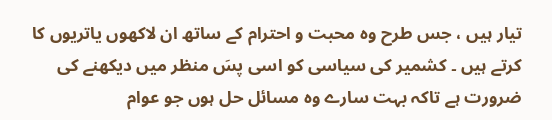تیار ہیں ، جس طرح وہ محبت و احترام کے ساتھ ان لاکھوں یاتریوں کا کرتے ہیں ۔ کشمیر کی سیاسی کو اسی پسَ منظر میں دیکھنے کی ضرورت ہے تاکہ بہت سارے وہ مسائل حل ہوں جو عوام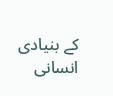کے بنیادی انسانی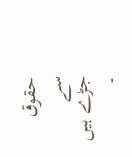حقوق سے جڑے ہیں ۔